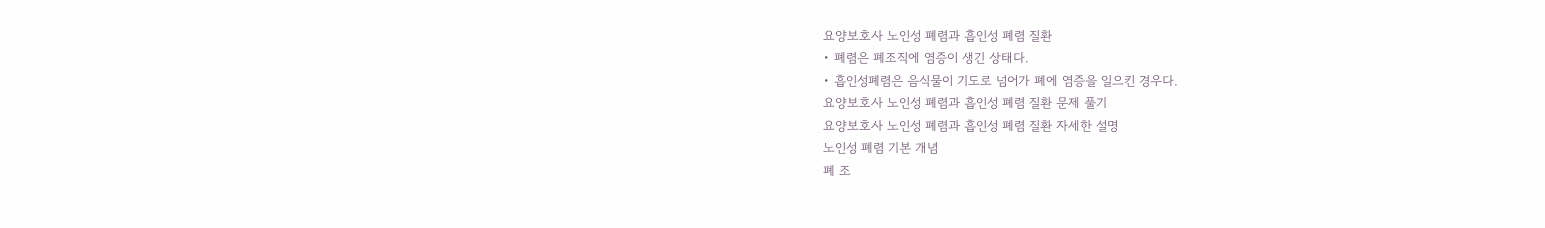요양보호사 노인성 폐렴과 흡인성 폐렴 질환
• 폐렴은 폐조직에 염증이 생긴 상태다.
• 흡인성폐렴은 음식물이 기도로 넘어가 폐에 염증을 일으킨 경우다.
요양보호사 노인성 폐렴과 흡인성 폐렴 질환 문제 풀기
요양보호사 노인성 폐렴과 흡인성 폐렴 질환 자세한 설명
노인성 폐렴 기본 개념
폐 조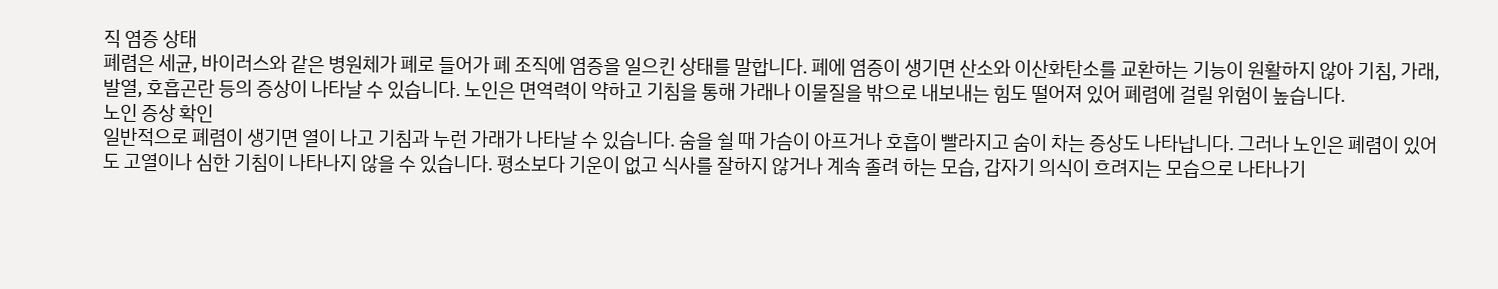직 염증 상태
폐렴은 세균, 바이러스와 같은 병원체가 폐로 들어가 폐 조직에 염증을 일으킨 상태를 말합니다. 폐에 염증이 생기면 산소와 이산화탄소를 교환하는 기능이 원활하지 않아 기침, 가래, 발열, 호흡곤란 등의 증상이 나타날 수 있습니다. 노인은 면역력이 약하고 기침을 통해 가래나 이물질을 밖으로 내보내는 힘도 떨어져 있어 폐렴에 걸릴 위험이 높습니다.
노인 증상 확인
일반적으로 폐렴이 생기면 열이 나고 기침과 누런 가래가 나타날 수 있습니다. 숨을 쉴 때 가슴이 아프거나 호흡이 빨라지고 숨이 차는 증상도 나타납니다. 그러나 노인은 폐렴이 있어도 고열이나 심한 기침이 나타나지 않을 수 있습니다. 평소보다 기운이 없고 식사를 잘하지 않거나 계속 졸려 하는 모습, 갑자기 의식이 흐려지는 모습으로 나타나기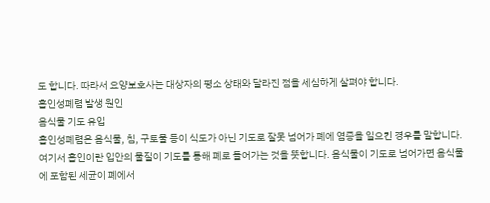도 합니다. 따라서 요양보호사는 대상자의 평소 상태와 달라진 점을 세심하게 살펴야 합니다.
흡인성폐렴 발생 원인
음식물 기도 유입
흡인성폐렴은 음식물, 침, 구토물 등이 식도가 아닌 기도로 잘못 넘어가 폐에 염증을 일으킨 경우를 말합니다. 여기서 흡인이란 입안의 물질이 기도를 통해 폐로 들어가는 것을 뜻합니다. 음식물이 기도로 넘어가면 음식물에 포함된 세균이 폐에서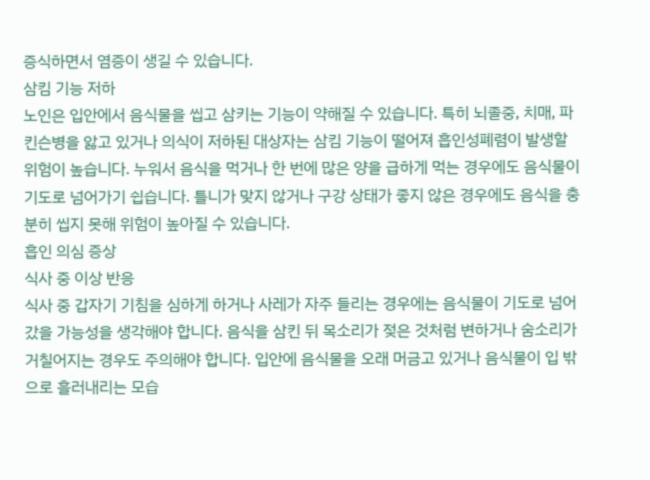증식하면서 염증이 생길 수 있습니다.
삼킴 기능 저하
노인은 입안에서 음식물을 씹고 삼키는 기능이 약해질 수 있습니다. 특히 뇌졸중, 치매, 파킨슨병을 앓고 있거나 의식이 저하된 대상자는 삼킴 기능이 떨어져 흡인성폐렴이 발생할 위험이 높습니다. 누워서 음식을 먹거나 한 번에 많은 양을 급하게 먹는 경우에도 음식물이 기도로 넘어가기 쉽습니다. 틀니가 맞지 않거나 구강 상태가 좋지 않은 경우에도 음식을 충분히 씹지 못해 위험이 높아질 수 있습니다.
흡인 의심 증상
식사 중 이상 반응
식사 중 갑자기 기침을 심하게 하거나 사레가 자주 들리는 경우에는 음식물이 기도로 넘어갔을 가능성을 생각해야 합니다. 음식을 삼킨 뒤 목소리가 젖은 것처럼 변하거나 숨소리가 거칠어지는 경우도 주의해야 합니다. 입안에 음식물을 오래 머금고 있거나 음식물이 입 밖으로 흘러내리는 모습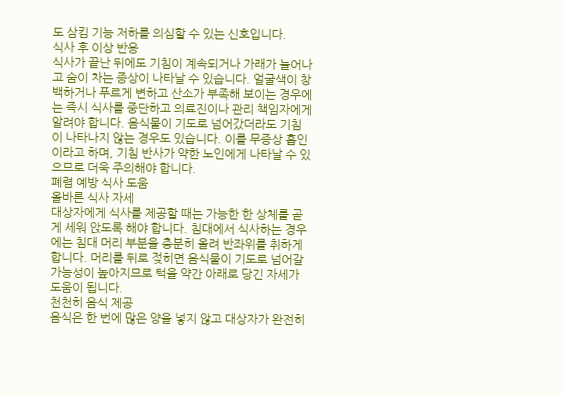도 삼킴 기능 저하를 의심할 수 있는 신호입니다.
식사 후 이상 반응
식사가 끝난 뒤에도 기침이 계속되거나 가래가 늘어나고 숨이 차는 증상이 나타날 수 있습니다. 얼굴색이 창백하거나 푸르게 변하고 산소가 부족해 보이는 경우에는 즉시 식사를 중단하고 의료진이나 관리 책임자에게 알려야 합니다. 음식물이 기도로 넘어갔더라도 기침이 나타나지 않는 경우도 있습니다. 이를 무증상 흡인이라고 하며, 기침 반사가 약한 노인에게 나타날 수 있으므로 더욱 주의해야 합니다.
폐렴 예방 식사 도움
올바른 식사 자세
대상자에게 식사를 제공할 때는 가능한 한 상체를 곧게 세워 앉도록 해야 합니다. 침대에서 식사하는 경우에는 침대 머리 부분을 충분히 올려 반좌위를 취하게 합니다. 머리를 뒤로 젖히면 음식물이 기도로 넘어갈 가능성이 높아지므로 턱을 약간 아래로 당긴 자세가 도움이 됩니다.
천천히 음식 제공
음식은 한 번에 많은 양을 넣지 않고 대상자가 완전히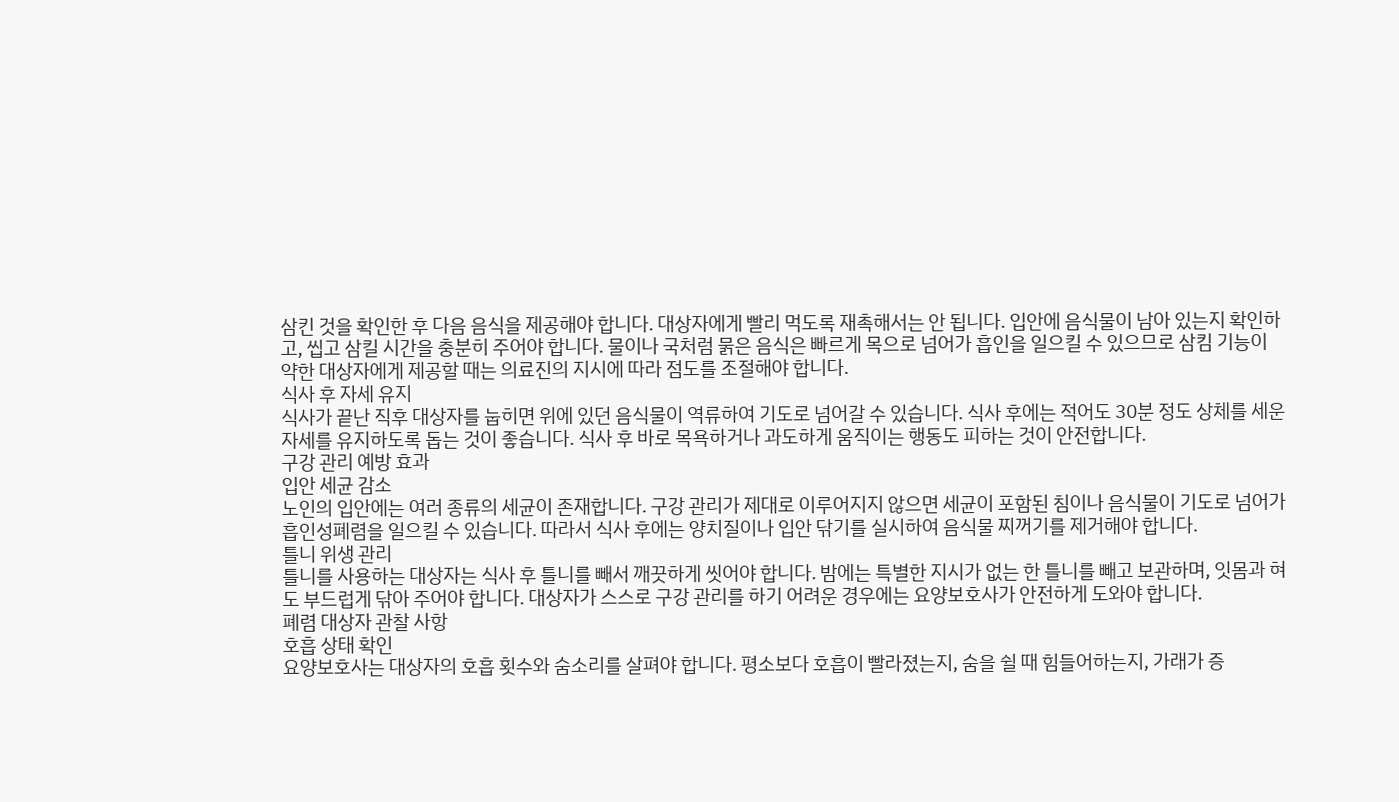삼킨 것을 확인한 후 다음 음식을 제공해야 합니다. 대상자에게 빨리 먹도록 재촉해서는 안 됩니다. 입안에 음식물이 남아 있는지 확인하고, 씹고 삼킬 시간을 충분히 주어야 합니다. 물이나 국처럼 묽은 음식은 빠르게 목으로 넘어가 흡인을 일으킬 수 있으므로 삼킴 기능이 약한 대상자에게 제공할 때는 의료진의 지시에 따라 점도를 조절해야 합니다.
식사 후 자세 유지
식사가 끝난 직후 대상자를 눕히면 위에 있던 음식물이 역류하여 기도로 넘어갈 수 있습니다. 식사 후에는 적어도 30분 정도 상체를 세운 자세를 유지하도록 돕는 것이 좋습니다. 식사 후 바로 목욕하거나 과도하게 움직이는 행동도 피하는 것이 안전합니다.
구강 관리 예방 효과
입안 세균 감소
노인의 입안에는 여러 종류의 세균이 존재합니다. 구강 관리가 제대로 이루어지지 않으면 세균이 포함된 침이나 음식물이 기도로 넘어가 흡인성폐렴을 일으킬 수 있습니다. 따라서 식사 후에는 양치질이나 입안 닦기를 실시하여 음식물 찌꺼기를 제거해야 합니다.
틀니 위생 관리
틀니를 사용하는 대상자는 식사 후 틀니를 빼서 깨끗하게 씻어야 합니다. 밤에는 특별한 지시가 없는 한 틀니를 빼고 보관하며, 잇몸과 혀도 부드럽게 닦아 주어야 합니다. 대상자가 스스로 구강 관리를 하기 어려운 경우에는 요양보호사가 안전하게 도와야 합니다.
폐렴 대상자 관찰 사항
호흡 상태 확인
요양보호사는 대상자의 호흡 횟수와 숨소리를 살펴야 합니다. 평소보다 호흡이 빨라졌는지, 숨을 쉴 때 힘들어하는지, 가래가 증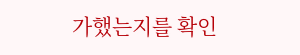가했는지를 확인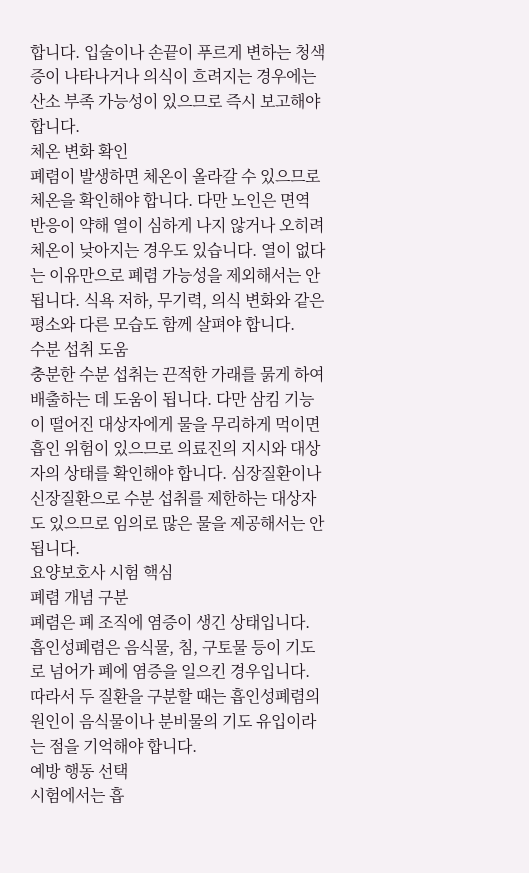합니다. 입술이나 손끝이 푸르게 변하는 청색증이 나타나거나 의식이 흐려지는 경우에는 산소 부족 가능성이 있으므로 즉시 보고해야 합니다.
체온 변화 확인
폐렴이 발생하면 체온이 올라갈 수 있으므로 체온을 확인해야 합니다. 다만 노인은 면역 반응이 약해 열이 심하게 나지 않거나 오히려 체온이 낮아지는 경우도 있습니다. 열이 없다는 이유만으로 폐렴 가능성을 제외해서는 안 됩니다. 식욕 저하, 무기력, 의식 변화와 같은 평소와 다른 모습도 함께 살펴야 합니다.
수분 섭취 도움
충분한 수분 섭취는 끈적한 가래를 묽게 하여 배출하는 데 도움이 됩니다. 다만 삼킴 기능이 떨어진 대상자에게 물을 무리하게 먹이면 흡인 위험이 있으므로 의료진의 지시와 대상자의 상태를 확인해야 합니다. 심장질환이나 신장질환으로 수분 섭취를 제한하는 대상자도 있으므로 임의로 많은 물을 제공해서는 안 됩니다.
요양보호사 시험 핵심
폐렴 개념 구분
폐렴은 폐 조직에 염증이 생긴 상태입니다. 흡인성폐렴은 음식물, 침, 구토물 등이 기도로 넘어가 폐에 염증을 일으킨 경우입니다. 따라서 두 질환을 구분할 때는 흡인성폐렴의 원인이 음식물이나 분비물의 기도 유입이라는 점을 기억해야 합니다.
예방 행동 선택
시험에서는 흡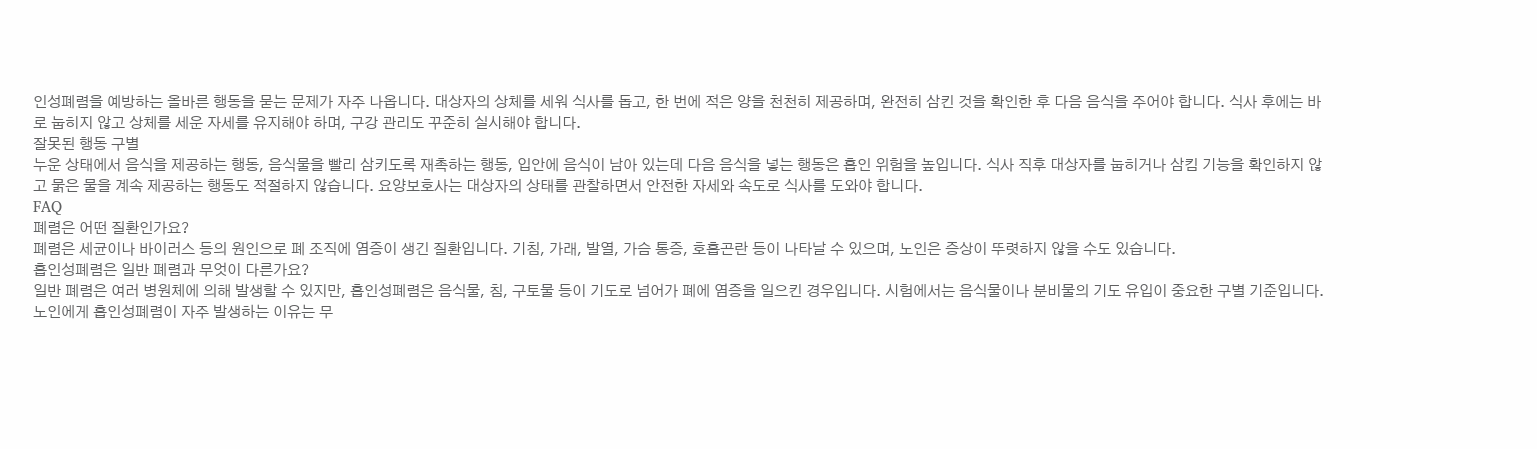인성폐렴을 예방하는 올바른 행동을 묻는 문제가 자주 나옵니다. 대상자의 상체를 세워 식사를 돕고, 한 번에 적은 양을 천천히 제공하며, 완전히 삼킨 것을 확인한 후 다음 음식을 주어야 합니다. 식사 후에는 바로 눕히지 않고 상체를 세운 자세를 유지해야 하며, 구강 관리도 꾸준히 실시해야 합니다.
잘못된 행동 구별
누운 상태에서 음식을 제공하는 행동, 음식물을 빨리 삼키도록 재촉하는 행동, 입안에 음식이 남아 있는데 다음 음식을 넣는 행동은 흡인 위험을 높입니다. 식사 직후 대상자를 눕히거나 삼킴 기능을 확인하지 않고 묽은 물을 계속 제공하는 행동도 적절하지 않습니다. 요양보호사는 대상자의 상태를 관찰하면서 안전한 자세와 속도로 식사를 도와야 합니다.
FAQ
폐렴은 어떤 질환인가요?
폐렴은 세균이나 바이러스 등의 원인으로 폐 조직에 염증이 생긴 질환입니다. 기침, 가래, 발열, 가슴 통증, 호흡곤란 등이 나타날 수 있으며, 노인은 증상이 뚜렷하지 않을 수도 있습니다.
흡인성폐렴은 일반 폐렴과 무엇이 다른가요?
일반 폐렴은 여러 병원체에 의해 발생할 수 있지만, 흡인성폐렴은 음식물, 침, 구토물 등이 기도로 넘어가 폐에 염증을 일으킨 경우입니다. 시험에서는 음식물이나 분비물의 기도 유입이 중요한 구별 기준입니다.
노인에게 흡인성폐렴이 자주 발생하는 이유는 무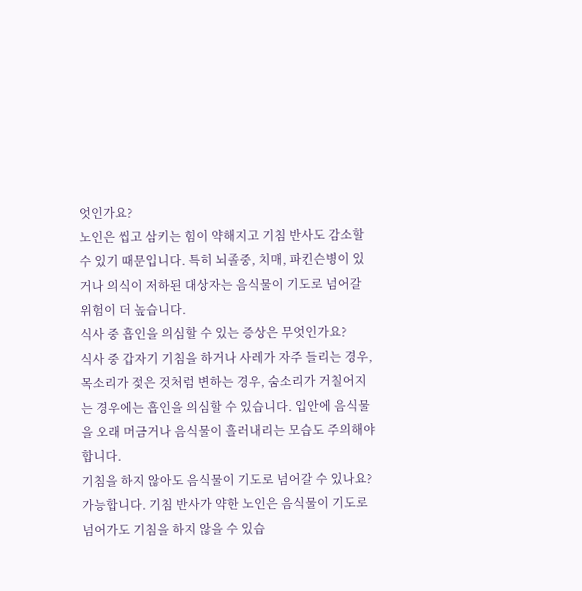엇인가요?
노인은 씹고 삼키는 힘이 약해지고 기침 반사도 감소할 수 있기 때문입니다. 특히 뇌졸중, 치매, 파킨슨병이 있거나 의식이 저하된 대상자는 음식물이 기도로 넘어갈 위험이 더 높습니다.
식사 중 흡인을 의심할 수 있는 증상은 무엇인가요?
식사 중 갑자기 기침을 하거나 사레가 자주 들리는 경우, 목소리가 젖은 것처럼 변하는 경우, 숨소리가 거칠어지는 경우에는 흡인을 의심할 수 있습니다. 입안에 음식물을 오래 머금거나 음식물이 흘러내리는 모습도 주의해야 합니다.
기침을 하지 않아도 음식물이 기도로 넘어갈 수 있나요?
가능합니다. 기침 반사가 약한 노인은 음식물이 기도로 넘어가도 기침을 하지 않을 수 있습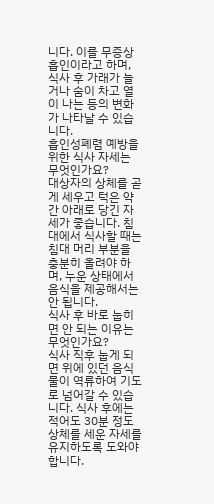니다. 이를 무증상 흡인이라고 하며, 식사 후 가래가 늘거나 숨이 차고 열이 나는 등의 변화가 나타날 수 있습니다.
흡인성폐렴 예방을 위한 식사 자세는 무엇인가요?
대상자의 상체를 곧게 세우고 턱은 약간 아래로 당긴 자세가 좋습니다. 침대에서 식사할 때는 침대 머리 부분을 충분히 올려야 하며, 누운 상태에서 음식을 제공해서는 안 됩니다.
식사 후 바로 눕히면 안 되는 이유는 무엇인가요?
식사 직후 눕게 되면 위에 있던 음식물이 역류하여 기도로 넘어갈 수 있습니다. 식사 후에는 적어도 30분 정도 상체를 세운 자세를 유지하도록 도와야 합니다.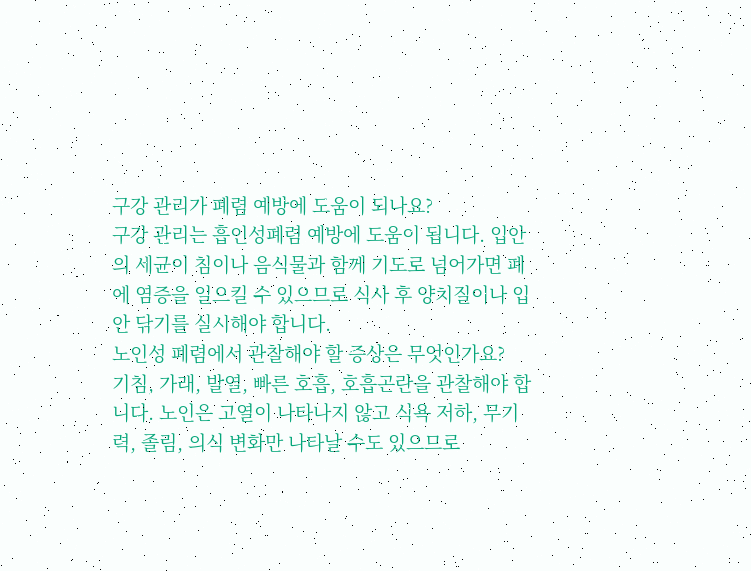구강 관리가 폐렴 예방에 도움이 되나요?
구강 관리는 흡인성폐렴 예방에 도움이 됩니다. 입안의 세균이 침이나 음식물과 함께 기도로 넘어가면 폐에 염증을 일으킬 수 있으므로 식사 후 양치질이나 입안 닦기를 실시해야 합니다.
노인성 폐렴에서 관찰해야 할 증상은 무엇인가요?
기침, 가래, 발열, 빠른 호흡, 호흡곤란을 관찰해야 합니다. 노인은 고열이 나타나지 않고 식욕 저하, 무기력, 졸림, 의식 변화만 나타날 수도 있으므로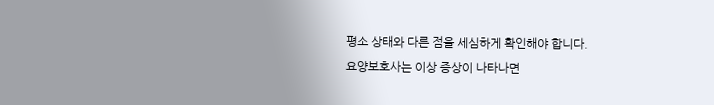평소 상태와 다른 점을 세심하게 확인해야 합니다.
요양보호사는 이상 증상이 나타나면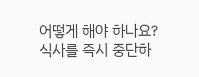어떻게 해야 하나요?
식사를 즉시 중단하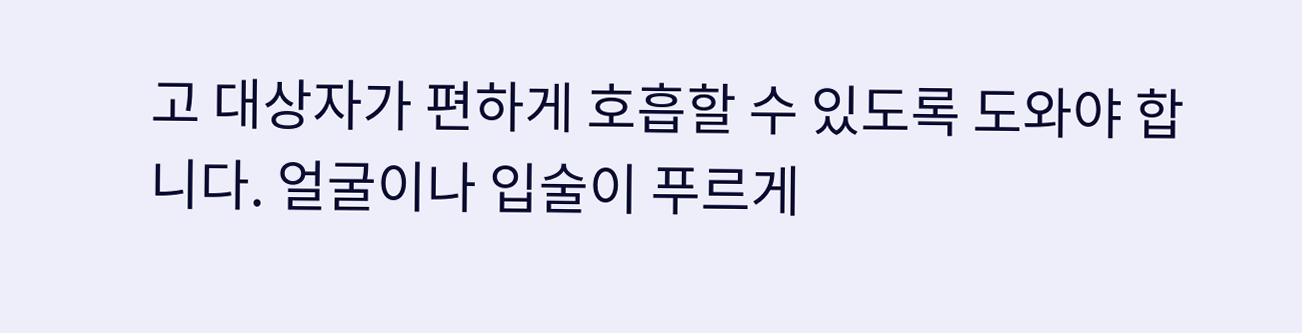고 대상자가 편하게 호흡할 수 있도록 도와야 합니다. 얼굴이나 입술이 푸르게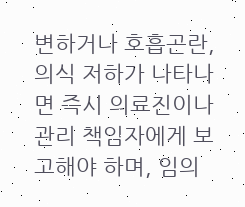변하거나 호흡곤란, 의식 저하가 나타나면 즉시 의료진이나 관리 책임자에게 보고해야 하며, 임의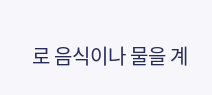로 음식이나 물을 계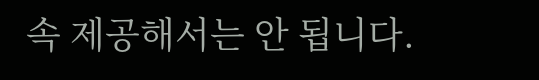속 제공해서는 안 됩니다.